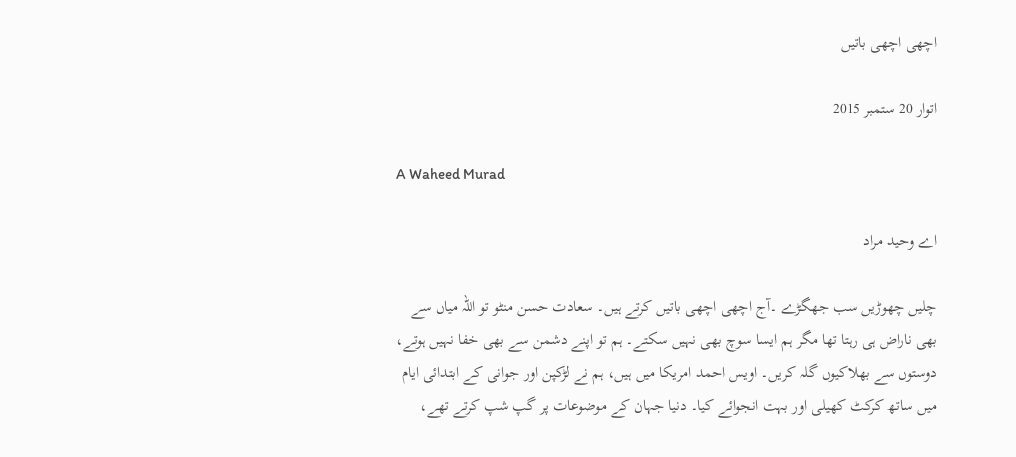اچھی اچھی باتیں

اتوار 20 ستمبر 2015

A Waheed Murad

اے وحید مراد

چلیں چھوڑیں سب جھگڑے ۔آج اچھی اچھی باتیں کرتے ہیں۔ سعادت حسن منٹو تو اللہ میاں سے بھی ناراض ہی رہتا تھا مگر ہم ایسا سوچ بھی نہیں سکتے۔ ہم تو اپنے دشمن سے بھی خفا نہیں ہوتے، دوستوں سے بھلاکیوں گلہ کریں۔ اویس احمد امریکا میں ہیں، ہم نے لڑکپن اور جوانی کے ابتدائی ایام میں ساتھ کرکٹ کھیلی اور بہت انجوائے کیا۔ دنیا جہان کے موضوعات پر گپ شپ کرتے تھے،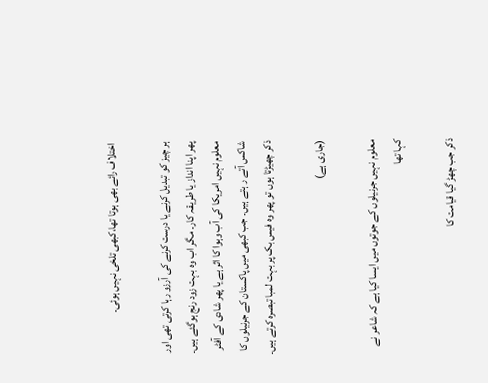اختلاف رائے بھی ہوتا تھا،کبھی تلخی نہیں ہوئی۔

ہر چیز کو تبدیل کرنے یا درست کرنے کی آرزو رہا کرتی تھی اور پھر اپنا انداز یا طریقہ کار۔ مگر اب وہ بہت زود رنج ہوگئے ہیں۔ معلوم نہیں امریکا کی آب وہوا کا اثر ہے یا پھر شادی کے آفٹر شاکس آتے ر ہتے ہیں۔ جب کبھی میں پاکستان کے جرنیلوں کا ذکر چھیڑتا ہوں تو پھر وہ فیس بک پر بہت لمبا تبصرہ کرتے ہیں۔

(جاری ہے)

معلوم نہیں جرنیلوں کے جوتوں میں ایسا کیا ہے کہ شاعر نے کہا تھا

ذکر جب چھڑ گیا قیامت کا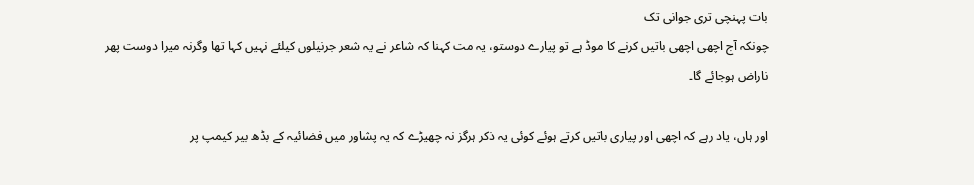بات پہنچی تری جوانی تک
چونکہ آج اچھی اچھی باتیں کرنے کا موڈ ہے تو پیارے دوستو، یہ مت کہنا کہ شاعر نے یہ شعر جرنیلوں کیلئے نہیں کہا تھا وگرنہ میرا دوست پھر ناراض ہوجائے گا۔

اور ہاں، یاد رہے کہ اچھی اور پیاری باتیں کرتے ہوئے کوئی یہ ذکر ہرگز نہ چھیڑے کہ یہ پشاور میں فضائیہ کے بڈھ بیر کیمپ پر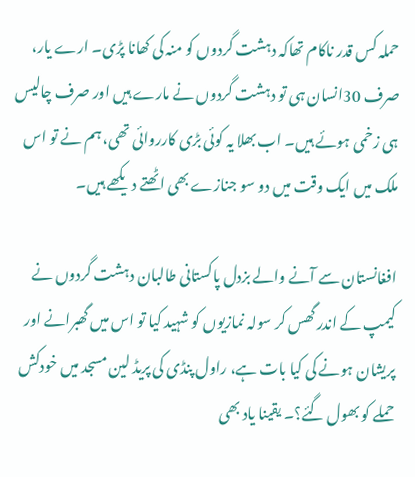حملہ کس قدر ناکام تھاکہ دہشت گردوں کو منہ کی کھانا پڑی۔ ارے یار، صرف 30انسان ہی تو دہشت گردوں نے مارے ہیں اور صرف چالیس ہی زخمی ہوئے ہیں۔ اب بھلا یہ کوئی بڑی کارروائی تھی، ہم نے تو اس ملک میں ایک وقت میں دو سو جنازے بھی اٹھتے دیکھے ہیں۔

افغانستان سے آنے والے بزدل پاکستانی طالبان دہشت گردوں نے کیمپ کے اندر گھس کر سولہ نمازیوں کو شہید کیا تو اس میں گھبرانے اور پریشان ہونے کی کیا بات ہے، راول پنڈی کی پریڈ لین مسجد میں خودکش حملے کو بھول گئے؟۔ یقینا یاد بھی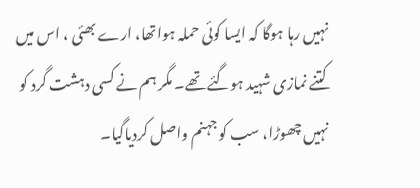نہیں رہا ہوگا کہ ایسا کوئی حملہ ہواتھا، ارے بھئی ، اس میں کتنے نمازی شہید ہوگئے تھے۔ مگر ہم نے کسی دہشت گرد کو نہیں چھوڑا، سب کو جہنم واصل کردیاگیا۔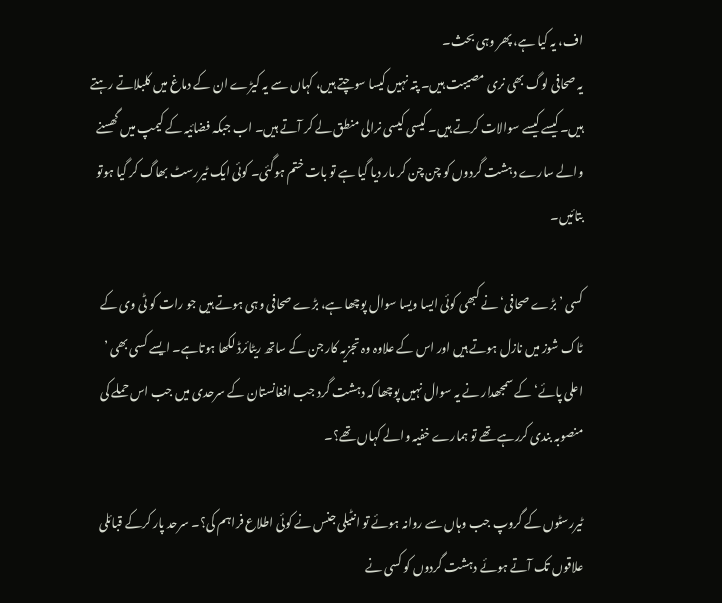اف، یہ کیا ہے، پھر وہی بحث۔
یہ صحافی لوگ بھی نری مصیبت ہیں۔ پتہ نہیں کیسا سوچتے ہیں، کہاں سے یہ کیڑے ان کے دماغ میں کلبلاتے رہتے ہیں۔کیسے کیسے سوالات کرتے ہیں۔ کیسی کیسی نرالی منطق لے کر آتے ہیں۔ اب جبکہ فضائیہ کے کیمپ میں گھسنے والے سارے دہشت گردوں کو چن چن کر مار دیا گیا ہے تو بات ختم ہوگئی۔ کوئی ایک ٹیررسٹ بھاگ کر گیا ہوتو بتائیں۔

کسی ’بڑے صحافی‘ نے کبھی کوئی ایسا ویسا سوال پوچھا ہے، بڑے صحافی وہی ہوتے ہیں جو رات کو ٹی وی کے ٹاک شوز میں نازل ہوتے ہیں اور اس کے علاوہ وہ تجزیہ کار جن کے ساتھ ریٹائرڈ لکھا ہوتاہے۔ ایسے کسی بھی ’ اعلی پائے‘ کے سمجھدار نے یہ سوال نہیں پوچھا کہ دہشت گرد جب افغانستان کے سرحدی میں جب اس حملے کی منصوبہ بندی کررہے تھے تو ہمارے خفیہ والے کہاں تھے؟۔

ٹیررسٹوں کے گروپ جب وہاں سے روانہ ہوئے تو انٹیلی جنس نے کوئی اطلاع فراہم کی؟۔ سرحد پار کرکے قبائلی علاقوں تک آتے ہوئے دہشت گردوں کو کسی نے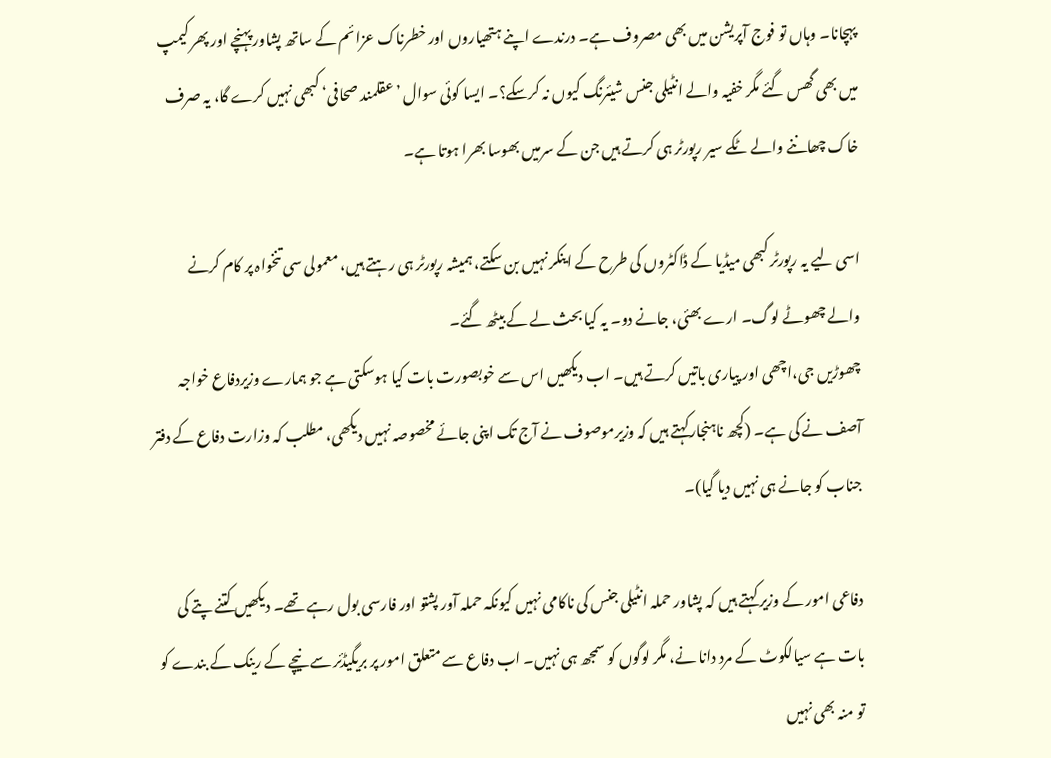پہچانا۔ وہاں تو فوج آپریشن میں بھی مصروف ہے۔ درندے اپنے ہتھیاروں اور خطرناک عزائم کے ساتھ پشاور پہنچے اور پھر کیمپ میں بھی گھس گئے مگر خفیہ والے انٹیلی جنس شیئرنگ کیوں نہ کرسکے؟۔ ایسا کوئی سوال ’عقلمند صحافی‘ کبھی نہیں کرے گا، یہ صرف خاک چھاننے والے ٹکے سیر رپورٹر ہی کرتے ہیں جن کے سرمیں بھوسا بھرا ہوتا ہے۔

اسی لیے یہ رپورٹر کبھی میڈیا کے ڈاکٹروں کی طرح کے اینکر نہیں بن سکتے، ہمیشہ رپورٹر ہی رہتے ہیں، معمولی سی تنخواہ پر کام کرنے والے چھوٹے لوگ۔ ارے بھئی، جانے دو۔ یہ کیا بحث لے کے بیٹھ گئے۔
چھوڑیں جی،اچھی اور پیاری باتیں کرتے ہیں۔ اب دیکھیں اس سے خوبصورت بات کیا ہوسکتی ہے جو ہمارے وزیردفاع خواجہ آصف نے کی ہے۔ (کچھ ناہنجارکہتے ہیں کہ وزیرموصوف نے آج تک اپنی جائے مخصوصہ نہیں دیکھی، مطلب کہ وزارت دفاع کے دفتر جناب کو جانے ہی نہیں دیا گیا)۔

دفاعی امور کے وزیر کہتے ہیں کہ پشاور حملہ انٹیلی جنس کی ناکامی نہیں کیونکہ حملہ آور پشتو اور فارسی بول رہے تھے۔ دیکھیں کتنے پتے کی بات ہے سیالکوٹ کے مرد دانا نے، مگر لوگوں کو سمجھ ہی نہیں۔ اب دفاع سے متعلق امور پر بریگیڈئر سے نیچے کے رینک کے بندے کو تو منہ بھی نہیں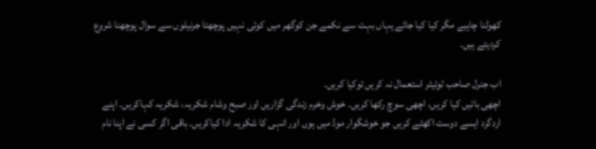کھولنا چاہیے مگر کیا کیا جائے یہاں بہت سے نکمے جن کوگھر میں کوئی نہیں پوچھتا جرنیلوں سے سوال پوچھنا شروع کردیتے ہیں۔

اب جنرل صاحب ٹوئیٹر استعمال نہ کریں توکیا کریں۔
اچھی باتیں کیا کریں، اچھی سوچ رکھا کریں۔ خوش وخرم زندگی گزاریں اور صبح وشام شکریہ، شکریہ کہاکریں۔ اپنے اردگرد ایسے دوست اکھٹے کریں جو خوشگوار موڈ میں ہوں اور انہی کا شکریہ ادا کیاکریں۔ باقی اگر کسی نے اپنا نام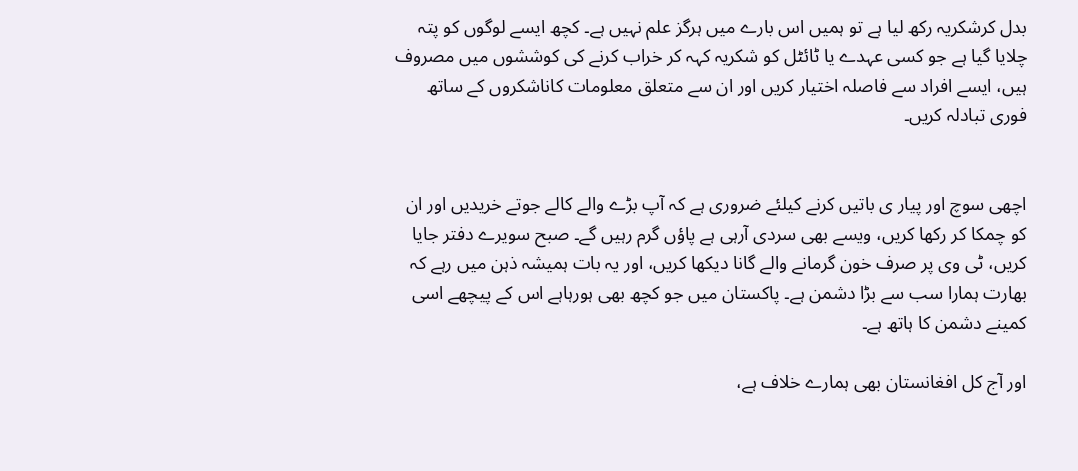بدل کرشکریہ رکھ لیا ہے تو ہمیں اس بارے میں ہرگز علم نہیں ہے۔ کچھ ایسے لوگوں کو پتہ چلایا گیا ہے جو کسی عہدے یا ٹائٹل کو شکریہ کہہ کر خراب کرنے کی کوششوں میں مصروف ہیں، ایسے افراد سے فاصلہ اختیار کریں اور ان سے متعلق معلومات کاناشکروں کے ساتھ فوری تبادلہ کریں۔


اچھی سوچ اور پیار ی باتیں کرنے کیلئے ضروری ہے کہ آپ بڑے والے کالے جوتے خریدیں اور ان کو چمکا کر رکھا کریں، ویسے بھی سردی آرہی ہے پاؤں گرم رہیں گے۔ صبح سویرے دفتر جایا کریں، ٹی وی پر صرف خون گرمانے والے گانا دیکھا کریں، اور یہ بات ہمیشہ ذہن میں رہے کہ بھارت ہمارا سب سے بڑا دشمن ہے۔ پاکستان میں جو کچھ بھی ہورہاہے اس کے پیچھے اسی کمینے دشمن کا ہاتھ ہے۔

اور آج کل افغانستان بھی ہمارے خلاف ہے،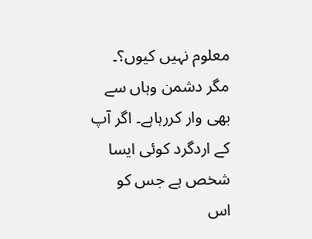معلوم نہیں کیوں؟۔ مگر دشمن وہاں سے بھی وار کررہاہے۔ اگر آپ کے اردگرد کوئی ایسا شخص ہے جس کو اس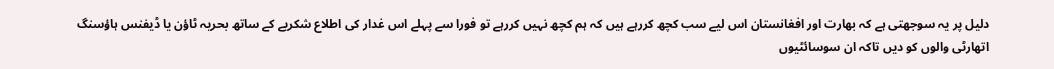دلیل پر یہ سوجھتی ہے کہ بھارت اور افغانستان اس لیے سب کچھ کررہے ہیں کہ ہم کچھ نہیں کررہے تو فورا سے پہلے اس غدار کی اطلاع شکریے کے ساتھ بحریہ ٹاؤن یا ڈیفنس ہاؤسنگ اتھارٹی والوں کو دیں تاکہ ان سوسائٹیوں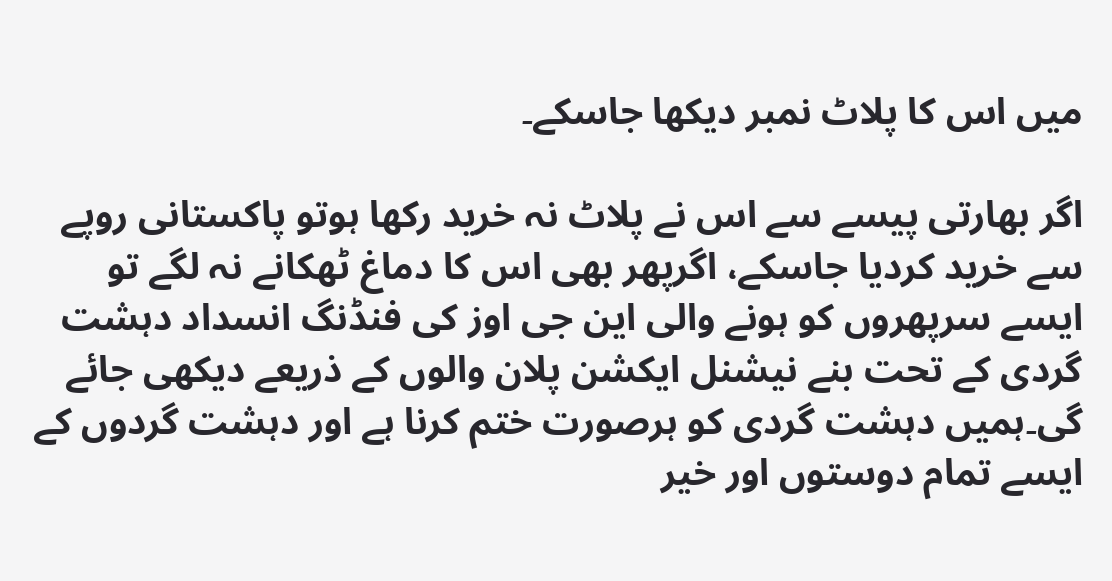میں اس کا پلاٹ نمبر دیکھا جاسکے۔

اگر بھارتی پیسے سے اس نے پلاٹ نہ خرید رکھا ہوتو پاکستانی روپے سے خرید کردیا جاسکے، اگرپھر بھی اس کا دماغ ٹھکانے نہ لگے تو ایسے سرپھروں کو ہونے والی این جی اوز کی فنڈنگ انسداد دہشت گردی کے تحت بنے نیشنل ایکشن پلان والوں کے ذریعے دیکھی جائے گی۔ہمیں دہشت گردی کو ہرصورت ختم کرنا ہے اور دہشت گردوں کے ایسے تمام دوستوں اور خیر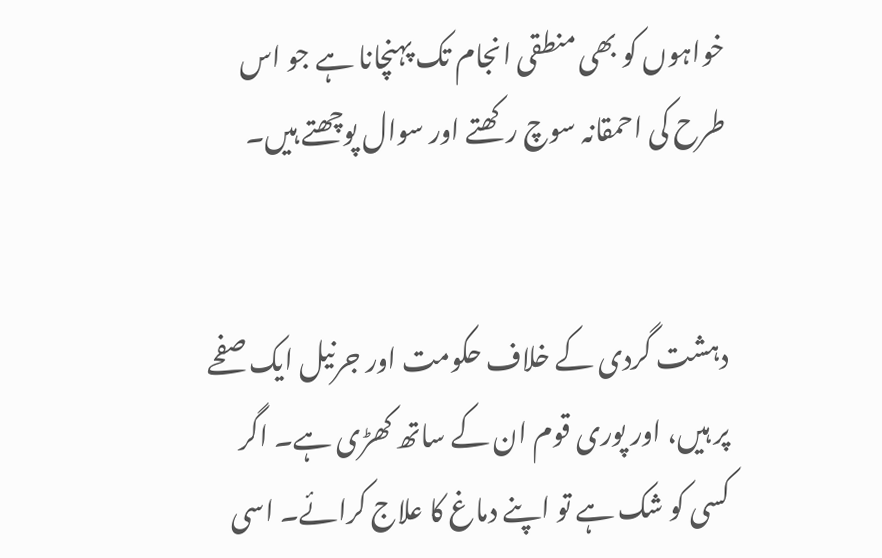خواہوں کو بھی منطقی انجام تک پہنچانا ہے جو اس طرح کی احمقانہ سوچ رکھتے اور سوال پوچھتے ہیں۔


دہشت گردی کے خلاف حکومت اور جرنیل ایک صفحے پر ہیں، اور پوری قوم ان کے ساتھ کھڑی ہے۔ اگر کسی کو شک ہے تو اپنے دماغ کا علاج کرائے۔ اسی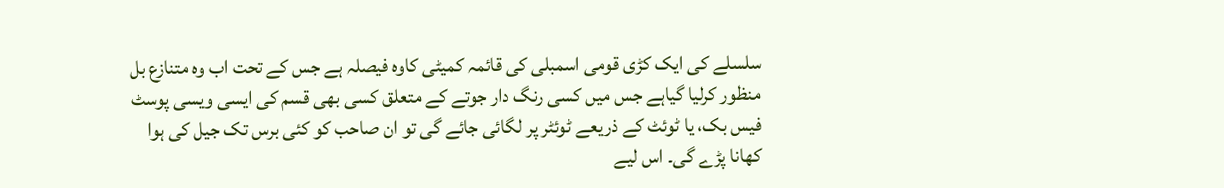سلسلے کی ایک کڑی قومی اسمبلی کی قائمہ کمیٹی کاوہ فیصلہ ہے جس کے تحت اب وہ متنازع بل منظور کرلیا گیاہے جس میں کسی رنگ دار جوتے کے متعلق کسی بھی قسم کی ایسی ویسی پوسٹ فیس بک، یا ٹوئٹ کے ذریعے ٹوئٹر پر لگائی جائے گی تو ان صاحب کو کئی برس تک جیل کی ہوا کھانا پڑے گی۔ اس لیے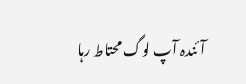آئندہ آپ لوگ محتاط رہا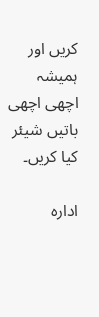کریں اور ہمیشہ اچھی اچھی باتیں شیئر کیا کریں۔

ادارہ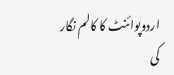اردوپوائنٹ کا کالم نگار کی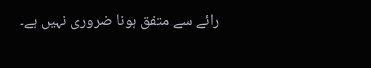رائے سے متفق ہونا ضروری نہیں ہے۔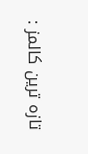تازہ ترین کالمز :